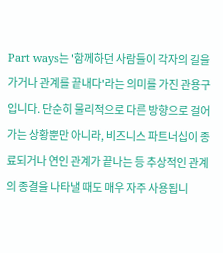Part ways는 '함께하던 사람들이 각자의 길을 가거나 관계를 끝내다'라는 의미를 가진 관용구입니다. 단순히 물리적으로 다른 방향으로 걸어가는 상황뿐만 아니라, 비즈니스 파트너십이 종료되거나 연인 관계가 끝나는 등 추상적인 관계의 종결을 나타낼 때도 매우 자주 사용됩니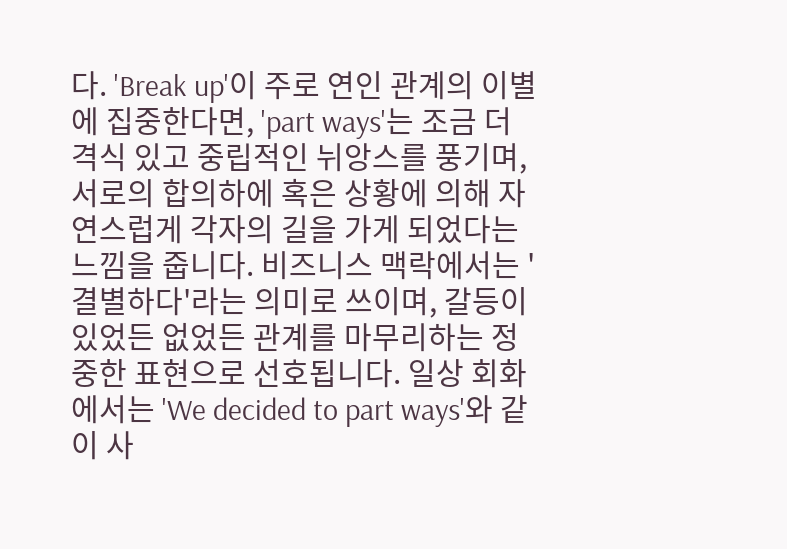다. 'Break up'이 주로 연인 관계의 이별에 집중한다면, 'part ways'는 조금 더 격식 있고 중립적인 뉘앙스를 풍기며, 서로의 합의하에 혹은 상황에 의해 자연스럽게 각자의 길을 가게 되었다는 느낌을 줍니다. 비즈니스 맥락에서는 '결별하다'라는 의미로 쓰이며, 갈등이 있었든 없었든 관계를 마무리하는 정중한 표현으로 선호됩니다. 일상 회화에서는 'We decided to part ways'와 같이 사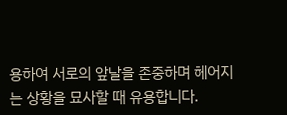용하여 서로의 앞날을 존중하며 헤어지는 상황을 묘사할 때 유용합니다.